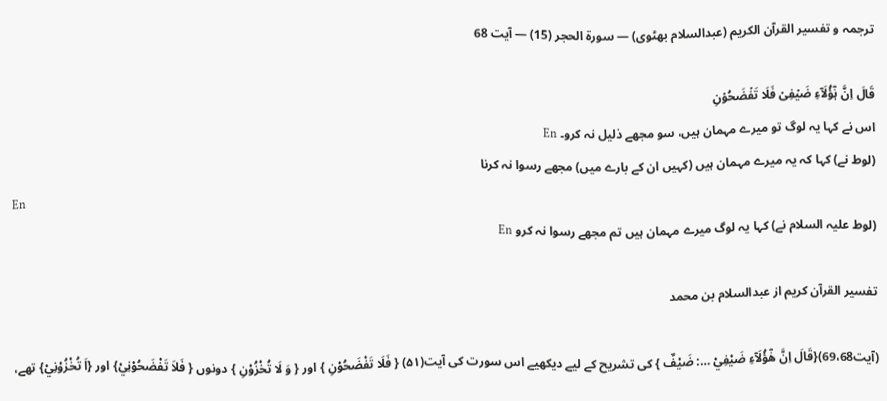ترجمہ و تفسیر القرآن الکریم (عبدالسلام بھٹوی) — سورۃ الحجر (15) — آیت 68

قَالَ اِنَّ ہٰۤؤُلَآءِ ضَیۡفِیۡ فَلَا تَفۡضَحُوۡنِ
اس نے کہا یہ لوگ تو میرے مہمان ہیں، سو مجھے ذلیل نہ کرو۔ En
(لوط نے) کہا کہ یہ میرے مہمان ہیں (کہیں ان کے بارے میں) مجھے رسوا نہ کرنا
En
(لوط علیہ السلام نے) کہا یہ لوگ میرے مہمان ہیں تم مجھے رسوا نہ کرو En

تفسیر القرآن کریم از عبدالسلام بن محمد

(آیت69،68){قَالَ اِنَّ هٰۤؤُلَآءِ ضَيْفِيْ …: ضَيْفٌ } کی تشریح کے لیے دیکھیے اس سورت کی آیت(۵۱) { فَلَا تَفْضَحُوْنِ } اور { وَ لَا تُخْزُوْنِ } دونوں { فَلاَ تَفْضَحُوْنِيْ} اور {اَ تُخْزُوْنِيْ} تھے،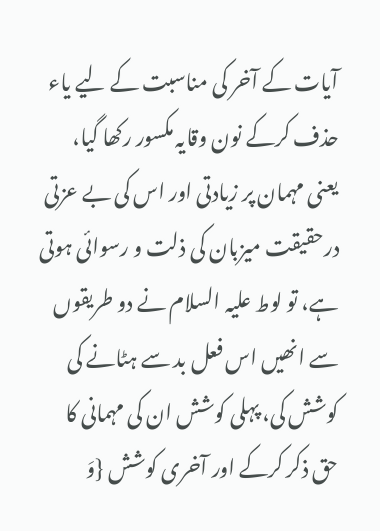آیات کے آخر کی مناسبت کے لیے یاء حذف کرکے نون وقایہ مکسور رکھا گیا، یعنی مہمان پر زیادتی اور اس کی بے عزتی درحقیقت میزبان کی ذلت و رسوائی ہوتی ہے، تو لوط علیہ السلام نے دو طریقوں سے انھیں اس فعل بد سے ہٹانے کی کوشش کی، پہلی کوشش ان کی مہمانی کا حق ذکر کرکے اور آخری کوشش {وَ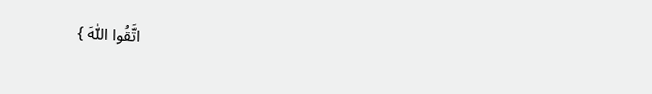اتَّقُوا اللّٰهَ }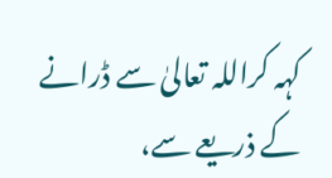کہہ کراللہ تعالیٰ سے ڈرانے کے ذریعے سے،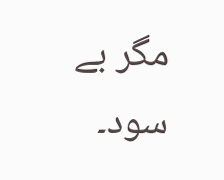مگر بے سود۔